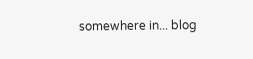somewhere in... blog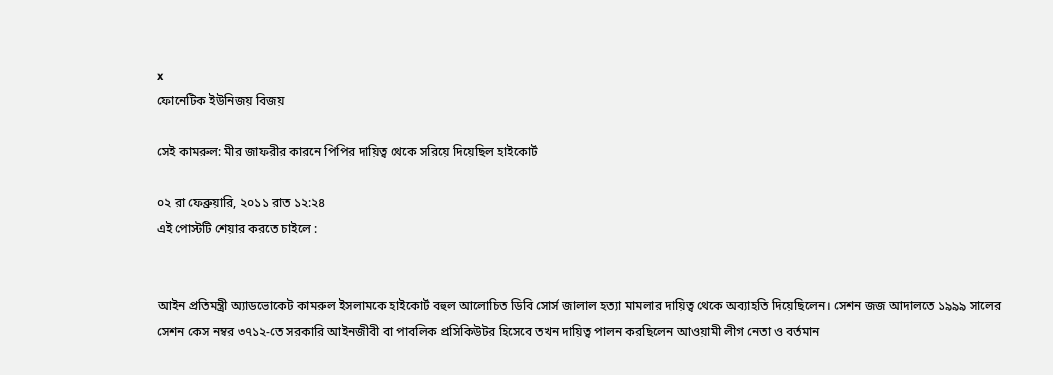x
ফোনেটিক ইউনিজয় বিজয়

সেই কামরুল: মীর জাফরীর কারনে পিপির দায়িত্ব থেকে সরিয়ে দিয়েছিল হাইকোর্ট

০২ রা ফেব্রুয়ারি, ২০১১ রাত ১২:২৪
এই পোস্টটি শেয়ার করতে চাইলে :


আইন প্রতিমন্ত্রী অ্যাডভোকেট কামরুল ইসলামকে হাইকোর্ট বহুল আলোচিত ডিবি সোর্স জালাল হত্যা মামলার দায়িত্ব থেকে অব্যাহতি দিয়েছিলেন। সেশন জজ আদালতে ১৯৯৯ সালের সেশন কেস নম্বর ৩৭১২-তে সরকারি আইনজীবী বা পাবলিক প্রসিকিউটর হিসেবে তখন দায়িত্ব পালন করছিলেন আওয়ামী লীগ নেতা ও বর্তমান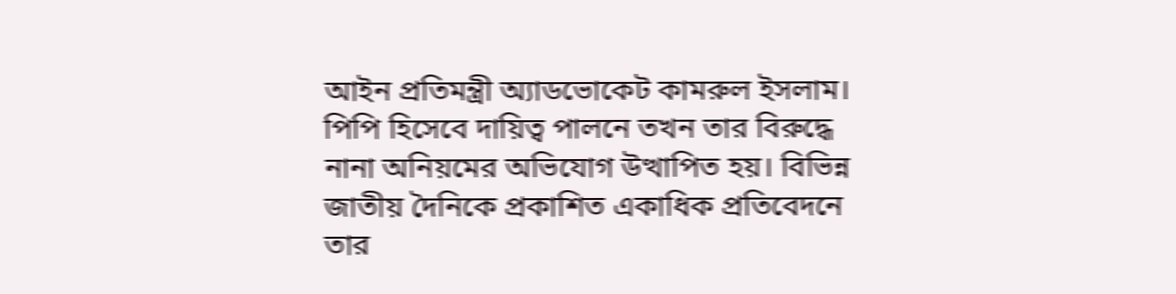আইন প্রতিমন্ত্রী অ্যাডভোকেট কামরুল ইসলাম। পিপি হিসেবে দায়িত্ব পালনে তখন তার বিরুদ্ধে নানা অনিয়মের অভিযোগ উত্থাপিত হয়। বিভিন্ন জাতীয় দৈনিকে প্রকাশিত একাধিক প্রতিবেদনে তার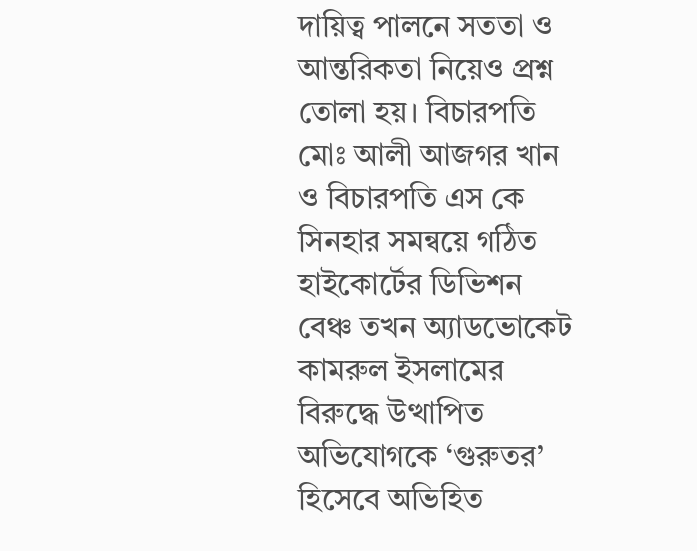দায়িত্ব পালনে সততা ও আন্তরিকতা নিয়েও প্রশ্ন তোলা হয়। বিচারপতি মোঃ আলী আজগর খান ও বিচারপতি এস কে সিনহার সমন্বয়ে গঠিত হাইকোর্টের ডিভিশন বেঞ্চ তখন অ্যাডভোকেট কামরুল ইসলামের বিরুদ্ধে উত্থাপিত অভিযোগকে ‘গুরুতর’ হিসেবে অভিহিত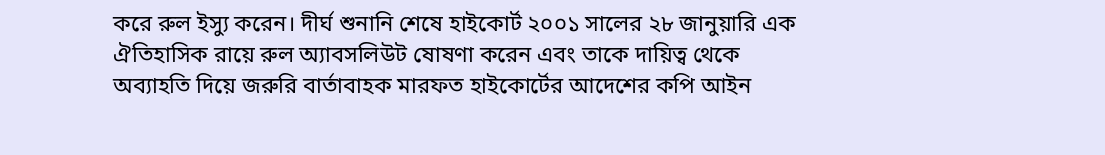করে রুল ইস্যু করেন। দীর্ঘ শুনানি শেষে হাইকোর্ট ২০০১ সালের ২৮ জানুয়ারি এক ঐতিহাসিক রায়ে রুল অ্যাবসলিউট ষোষণা করেন এবং তাকে দায়িত্ব থেকে অব্যাহতি দিয়ে জরুরি বার্তাবাহক মারফত হাইকোর্টের আদেশের কপি আইন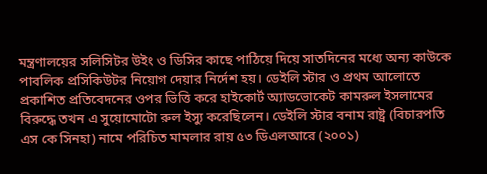মন্ত্রণালয়ের সলিসিটর উইং ও ডিসির কাছে পাঠিয়ে দিয়ে সাতদিনের মধ্যে অন্য কাউকে পাবলিক প্রসিকিউটর নিয়োগ দেয়ার নির্দেশ হয়। ডেইলি স্টার ও প্রথম আলোতে প্রকাশিত প্রতিবেদনের ওপর ভিত্তি করে হাইকোর্ট অ্যাডভোকেট কামরুল ইসলামের বিরুদ্ধে তখন এ সুয়োমোটো রুল ইস্যু করেছিলেন। ডেইলি স্টার বনাম রাষ্ট্র (বিচারপতি এস কে সিনহা) নামে পরিচিত মামলার রায় ৫৩ ডিএলআরে (২০০১)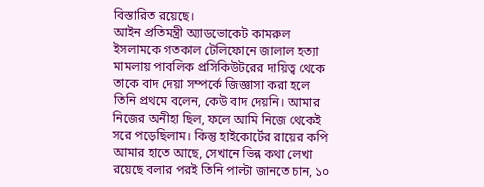বিস্তারিত রয়েছে।
আইন প্রতিমন্ত্রী অ্যাডভোকেট কামরুল ইসলামকে গতকাল টেলিফোনে জালাল হত্যা মামলায় পাবলিক প্রসিকিউটরের দায়িত্ব থেকে তাকে বাদ দেয়া সম্পর্কে জিজ্ঞাসা করা হলে তিনি প্রথমে বলেন, কেউ বাদ দেয়নি। আমার নিজের অনীহা ছিল, ফলে আমি নিজে থেকেই সরে পড়েছিলাম। কিন্তু হাইকোর্টের রায়ের কপি আমার হাতে আছে, সেখানে ভিন্ন কথা লেখা রয়েছে বলার পরই তিনি পাল্টা জানতে চান, ১০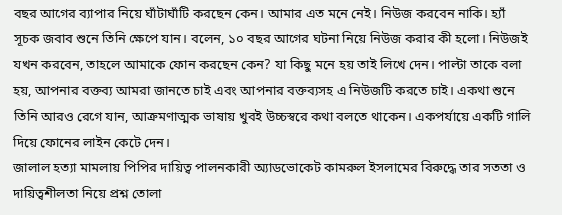বছর আগের ব্যাপার নিয়ে ঘাঁটাঘাঁটি করছেন কেন। আমার এত মনে নেই। নিউজ করবেন নাকি। হ্যাঁ সূচক জবাব শুনে তিনি ক্ষেপে যান। বলেন, ১০ বছর আগের ঘটনা নিয়ে নিউজ করার কী হলো। নিউজই যখন করবেন, তাহলে আমাকে ফোন করছেন কেন? যা কিছু মনে হয় তাই লিখে দেন। পাল্টা তাকে বলা হয়, আপনার বক্তব্য আমরা জানতে চাই এবং আপনার বক্তব্যসহ এ নিউজটি করতে চাই। একথা শুনে তিনি আরও রেগে যান, আক্রমণাত্মক ভাষায় খুবই উচ্চস্বরে কথা বলতে থাকেন। একপর্যায়ে একটি গালি দিয়ে ফোনের লাইন কেটে দেন।
জালাল হত্যা মামলায় পিপির দায়িত্ব পালনকারী অ্যাডভোকেট কামরুল ইসলামের বিরুদ্ধে তার সততা ও দায়িত্বশীলতা নিয়ে প্রশ্ন তোলা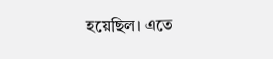হয়েছিল। এতে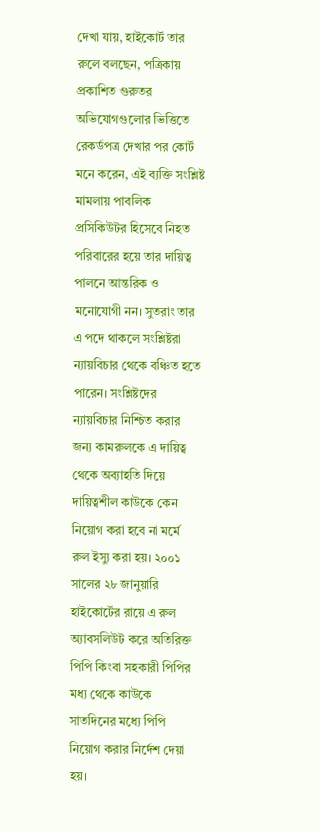দেখা যায়, হাইকোর্ট তার রুলে বলছেন, পত্রিকায় প্রকাশিত গুরুতর অভিযোগগুলোর ভিত্তিতে রেকর্ডপত্র দেখার পর কোর্ট মনে করেন, এই ব্যক্তি সংশ্লিষ্ট মামলায় পাবলিক প্রসিকিউটর হিসেবে নিহত পরিবারের হয়ে তার দায়িত্ব পালনে আন্তরিক ও মনোযোগী নন। সুতরাং তার এ পদে থাকলে সংশ্লিষ্টরা ন্যায়বিচার থেকে বঞ্চিত হতে পারেন। সংশ্লিষ্টদের ন্যায়বিচার নিশ্চিত করার জন্য কামরুলকে এ দায়িত্ব থেকে অব্যাহতি দিয়ে দায়িত্বশীল কাউকে কেন নিয়োগ করা হবে না মর্মে রুল ইস্যু করা হয়। ২০০১ সালের ২৮ জানুয়ারি হাইকোর্টের রায়ে এ রুল অ্যাবসলিউট করে অতিরিক্ত পিপি কিংবা সহকারী পিপির মধ্য থেকে কাউকে সাতদিনের মধ্যে পিপি নিয়োগ করার নির্দেশ দেয়া হয়।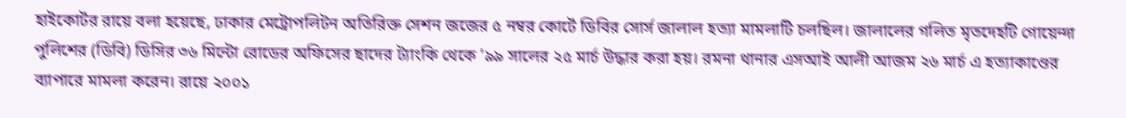হাইকোর্টর রায়ে বলা হয়েছে, ঢাকার মেট্রোপলিটন অতিরিক্ত সেশন জজের ৫ নম্বর কোর্টে ডিবির সোর্স জালাল হত্যা মামলাটি চলছিল। জালালের গলিত মৃতদেহটি গোয়েন্দা পুলিশের (ডিবি) ডিসির ৩৬ মিন্টো রোডের অফিসের ছাদের ট্যাংকি থেকে ’৯৯ সালের ২৫ মার্চ উদ্ধার করা হয়। রমনা থানার এসআই আলী আজম ২৬ মার্চ এ হত্যাকাণ্ডের ব্যাপারে মামলা করেন। রায়ে ২০০১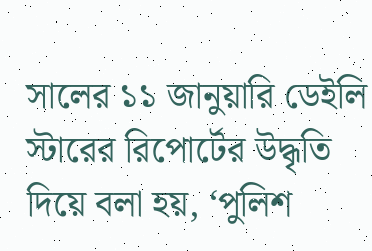সালের ১১ জানুয়ারি ডেইলি স্টারের রিপোর্টের উদ্ধৃতি দিয়ে বলা হয়, ‘পুলিশ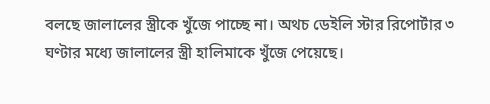বলছে জালালের স্ত্রীকে খুঁজে পাচ্ছে না। অথচ ডেইলি স্টার রিপোর্টার ৩ ঘণ্টার মধ্যে জালালের স্ত্রী হালিমাকে খুঁজে পেয়েছে।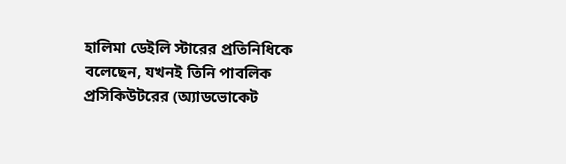হালিমা ডেইলি স্টারের প্রতিনিধিকে বলেছেন, যখনই তিনি পাবলিক প্রসিকিউটরের (অ্যাডভোকেট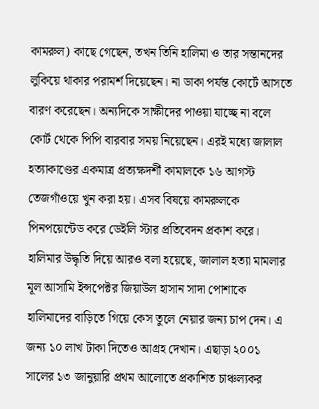কামরুল) কাছে গেছেন, তখন তিনি হালিমা ও তার সন্তানদের লুকিয়ে থাকার পরামর্শ দিয়েছেন। না ডাকা পর্যন্ত কোর্টে আসতে বারণ করেছেন। অন্যদিকে সাক্ষীদের পাওয়া যাচ্ছে না বলে কোর্ট থেকে পিপি বারবার সময় নিয়েছেন। এরই মধ্যে জালাল হত্যাকাণ্ডের একমাত্র প্রত্যক্ষদর্শী কামালকে ১৬ আগস্ট তেজগাঁওয়ে খুন করা হয়। এসব বিষয়ে কামরুলকে পিনপয়েন্টেড করে ডেইলি স্টার প্রতিবেদন প্রকাশ করে।
হালিমার উদ্ধৃতি দিয়ে আরও বলা হয়েছে, জালাল হত্যা মামলার মূল আসামি ইন্সপেক্টর জিয়াউল হাসান সাদা পোশাকে হালিমাদের বাড়িতে গিয়ে কেস তুলে নেয়ার জন্য চাপ দেন। এ জন্য ১০ লাখ টাকা দিতেও আগ্রহ দেখান। এছাড়া ২০০১ সালের ১৩ জানুয়ারি প্রথম আলোতে প্রকাশিত চাঞ্চল্যকর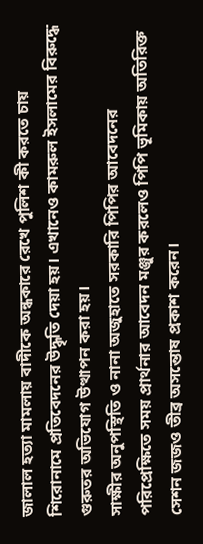জালাল হত্যা মামলায় বাদীকে অন্ধকারে রেখে পুলিশ কী করতে চায় শিরোনামে প্রতিবেদনের উদ্ধৃতি দেয়া হয়। এখানেও কামরুল ইসলামের বিরুদ্ধে গুরুতর অভিযোগ উত্থাপন করা হয়।
সাক্ষীর অনুপস্থিতি ও নানা অজুহাতে সরকারি পিপির আবেদনের পরিপ্রেক্ষিতে সময় প্রার্থনার আবেদন মঞ্জুর করলেও পিপি ভূমিকায় অতিরিক্ত সেশন জজও তীব্র অসন্তোষ প্রকাশ করেন।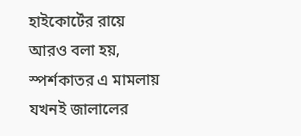হাইকোর্টের রায়ে আরও বলা হয়, স্পর্শকাতর এ মামলায় যখনই জালালের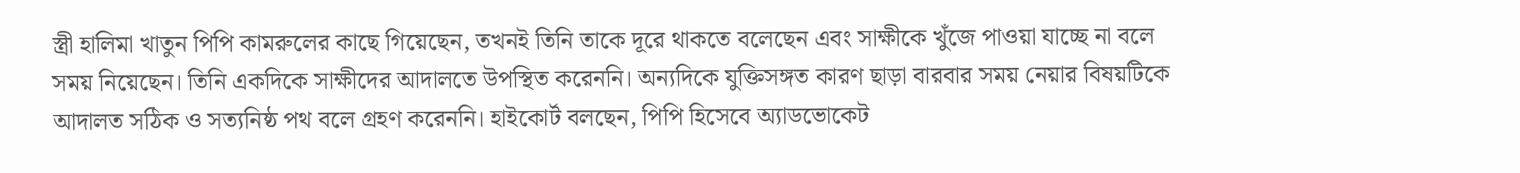স্ত্রী হালিমা খাতুন পিপি কামরুলের কাছে গিয়েছেন, তখনই তিনি তাকে দূরে থাকতে বলেছেন এবং সাক্ষীকে খুঁজে পাওয়া যাচ্ছে না বলে সময় নিয়েছেন। তিনি একদিকে সাক্ষীদের আদালতে উপস্থিত করেননি। অন্যদিকে যুক্তিসঙ্গত কারণ ছাড়া বারবার সময় নেয়ার বিষয়টিকে আদালত সঠিক ও সত্যনিষ্ঠ পথ বলে গ্রহণ করেননি। হাইকোর্ট বলছেন, পিপি হিসেবে অ্যাডভোকেট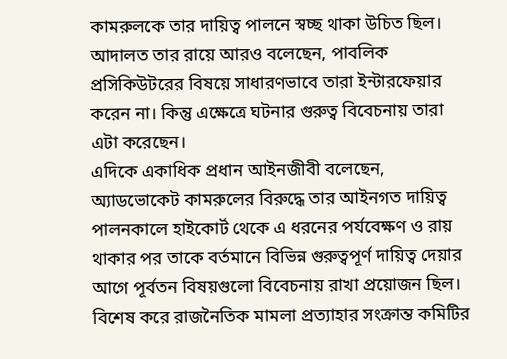কামরুলকে তার দায়িত্ব পালনে স্বচ্ছ থাকা উচিত ছিল।
আদালত তার রায়ে আরও বলেছেন, পাবলিক প্রসিকিউটরের বিষয়ে সাধারণভাবে তারা ইন্টারফেয়ার করেন না। কিন্তু এক্ষেত্রে ঘটনার গুরুত্ব বিবেচনায় তারা এটা করেছেন।
এদিকে একাধিক প্রধান আইনজীবী বলেছেন, অ্যাডভোকেট কামরুলের বিরুদ্ধে তার আইনগত দায়িত্ব পালনকালে হাইকোর্ট থেকে এ ধরনের পর্যবেক্ষণ ও রায় থাকার পর তাকে বর্তমানে বিভিন্ন গুরুত্বপূর্ণ দায়িত্ব দেয়ার আগে পূর্বতন বিষয়গুলো বিবেচনায় রাখা প্রয়োজন ছিল। বিশেষ করে রাজনৈতিক মামলা প্রত্যাহার সংক্রান্ত কমিটির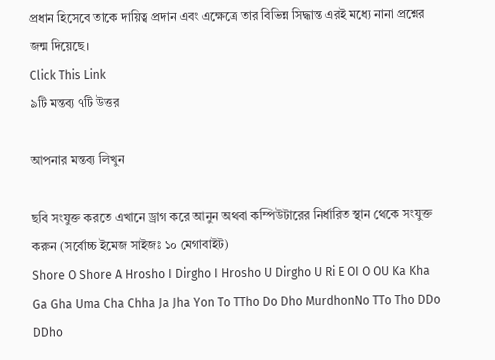প্রধান হিসেবে তাকে দায়িত্ব প্রদান এবং এক্ষেত্রে তার বিভিন্ন সিদ্ধান্ত এরই মধ্যে নানা প্রশ্নের জন্ম দিয়েছে।
Click This Link
৯টি মন্তব্য ৭টি উত্তর

আপনার মন্তব্য লিখুন

ছবি সংযুক্ত করতে এখানে ড্রাগ করে আনুন অথবা কম্পিউটারের নির্ধারিত স্থান থেকে সংযুক্ত করুন (সর্বোচ্চ ইমেজ সাইজঃ ১০ মেগাবাইট)
Shore O Shore A Hrosho I Dirgho I Hrosho U Dirgho U Ri E OI O OU Ka Kha Ga Gha Uma Cha Chha Ja Jha Yon To TTho Do Dho MurdhonNo TTo Tho DDo DDho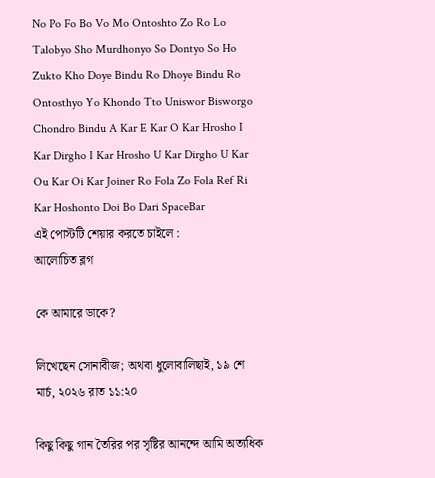No Po Fo Bo Vo Mo Ontoshto Zo Ro Lo Talobyo Sho Murdhonyo So Dontyo So Ho Zukto Kho Doye Bindu Ro Dhoye Bindu Ro Ontosthyo Yo Khondo Tto Uniswor Bisworgo Chondro Bindu A Kar E Kar O Kar Hrosho I Kar Dirgho I Kar Hrosho U Kar Dirgho U Kar Ou Kar Oi Kar Joiner Ro Fola Zo Fola Ref Ri Kar Hoshonto Doi Bo Dari SpaceBar
এই পোস্টটি শেয়ার করতে চাইলে :
আলোচিত ব্লগ

কে আমারে ডাকে?

লিখেছেন সোনাবীজ; অথবা ধুলোবালিছাই, ১৯ শে মার্চ, ২০২৬ রাত ১১:২০

কিছু কিছু গান তৈরির পর সৃষ্টির আনন্দে আমি অত্যধিক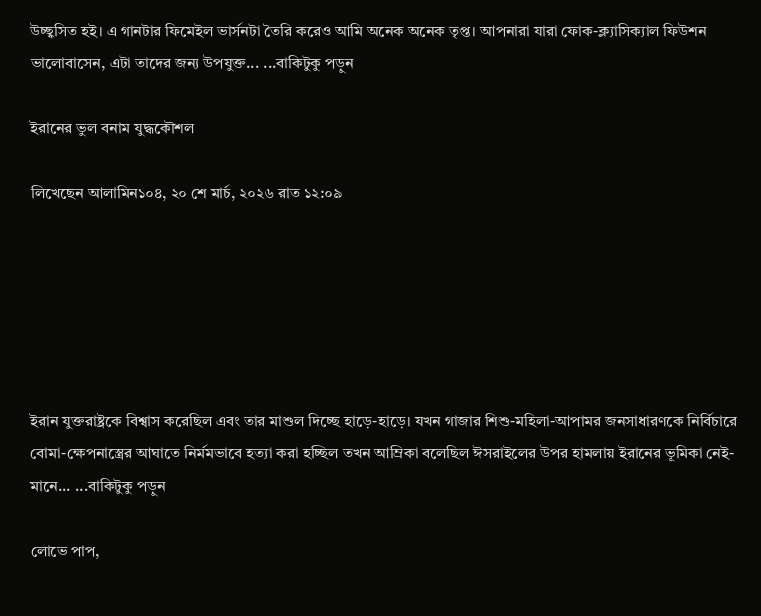উচ্ছ্বসিত হই। এ গানটার ফিমেইল ভার্সনটা তৈরি করেও আমি অনেক অনেক তৃপ্ত। আপনারা যারা ফোক-ক্ল্যাসিক্যাল ফিউশন ভালোবাসেন, এটা তাদের জন্য উপযুক্ত... ...বাকিটুকু পড়ুন

ইরানের ভুল বনাম যুদ্ধকৌশল

লিখেছেন আলামিন১০৪, ২০ শে মার্চ, ২০২৬ রাত ১২:০৯






ইরান যুক্তরাষ্ট্রকে বিশ্বাস করেছিল এবং তার মাশুল দিচ্ছে হাড়ে-হাড়ে। যখন গাজার শিশু-মহিলা-আপামর জনসাধারণকে নির্বিচারে বোমা-ক্ষেপনাস্ত্রের আঘাতে নির্মমভাবে হত্যা করা হচ্ছিল তখন আম্রিকা বলেছিল ঈসরাইলের উপর হামলায় ইরানের ভূমিকা নেই- মানে... ...বাকিটুকু পড়ুন

লোভে পাপ,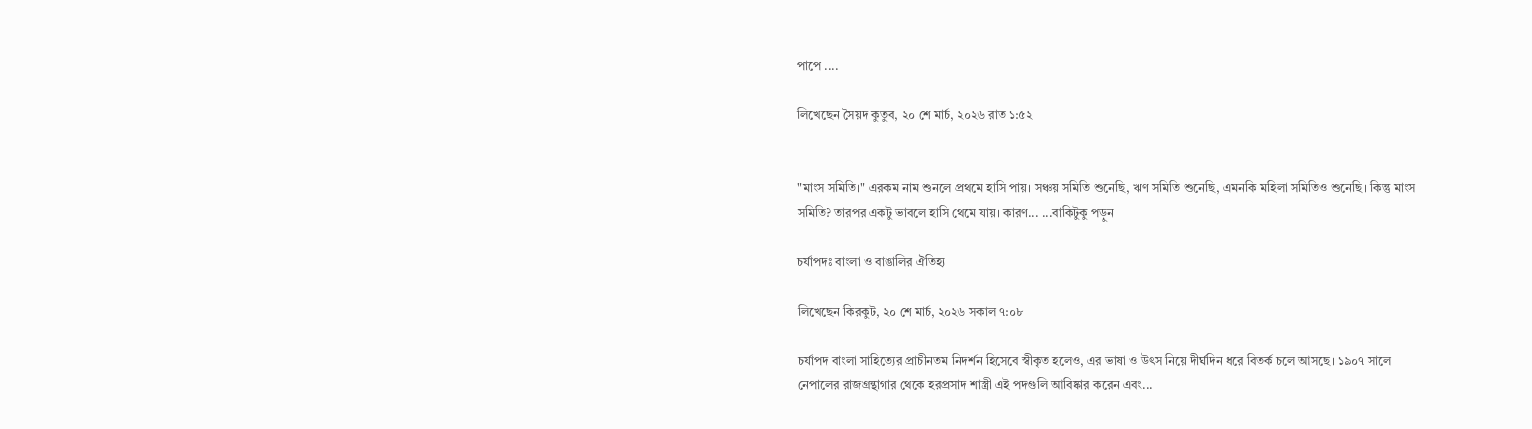পাপে ....

লিখেছেন সৈয়দ কুতুব, ২০ শে মার্চ, ২০২৬ রাত ১:৫২


"মাংস সমিতি।" এরকম নাম শুনলে প্রথমে হাসি পায়। সঞ্চয় সমিতি শুনেছি, ঋণ সমিতি শুনেছি, এমনকি মহিলা সমিতিও শুনেছি। কিন্তু মাংস সমিতি? তারপর একটু ভাবলে হাসি থেমে যায়। কারণ... ...বাকিটুকু পড়ুন

চর্যাপদঃ বাংলা ও বাঙালির ঐতিহ্য

লিখেছেন কিরকুট, ২০ শে মার্চ, ২০২৬ সকাল ৭:০৮

চর্যাপদ বাংলা সাহিত্যের প্রাচীনতম নিদর্শন হিসেবে স্বীকৃত হলেও, এর ভাষা ও উৎস নিয়ে দীর্ঘদিন ধরে বিতর্ক চলে আসছে। ১৯০৭ সালে নেপালের রাজগ্রন্থাগার থেকে হরপ্রসাদ শাস্ত্রী এই পদগুলি আবিষ্কার করেন এবং...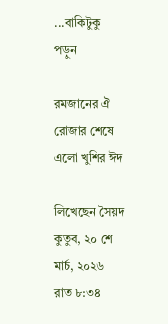...বাকিটুকু পড়ুন

রমজানের ঐ রোজার শেষে এলো খুশির ঈদ

লিখেছেন সৈয়দ কুতুব, ২০ শে মার্চ, ২০২৬ রাত ৮:৩৪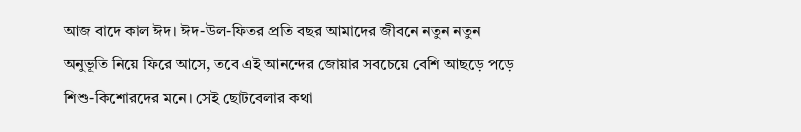আজ বাদে কাল ঈদ। ঈদ-উল-ফিতর প্রতি বছর আমাদের জীবনে নতুন নতুন অনুভূতি নিয়ে ফিরে আসে, তবে এই আনন্দের জোয়ার সবচেয়ে বেশি আছড়ে পড়ে শিশু-কিশোরদের মনে। সেই ছোটবেলার কথা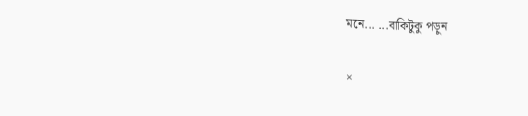মনে... ...বাকিটুকু পড়ুন

×